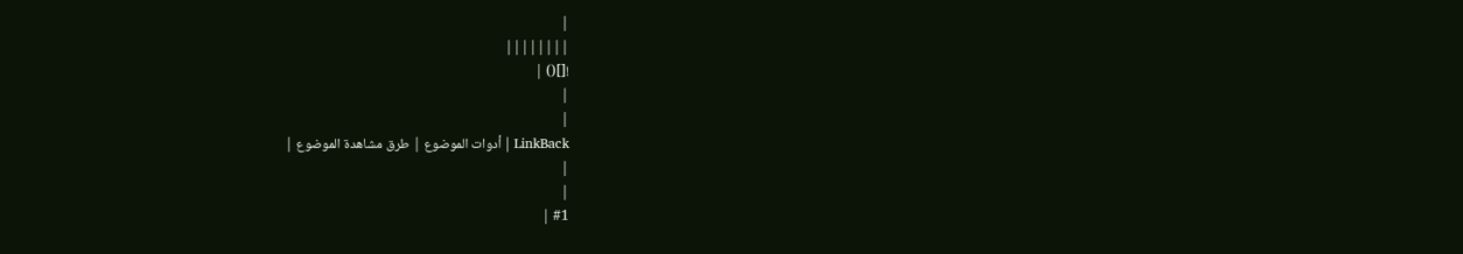|
||||||||
![]() |
|
|
LinkBack | أدوات الموضوع | طرق مشاهدة الموضوع |
|
|
#1 |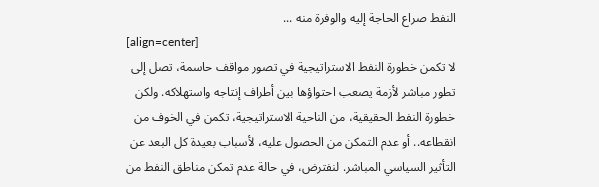النفط صراع الحاجة إليه والوفرة منه ...
[align=center]
لا تكمن خطورة النفط الاستراتيجية في تصور مواقف حاسمة، تصل إلى تطور مباشر لأزمة يصعب احتواؤها بين أطراف إنتاجه واستهلاكه. ولكن خطورة النفط الحقيقية، من الناحية الاستراتيجية، تكمن في الخوف من انقطاعه.. أو عدم التمكن من الحصول عليه، لأسباب بعيدة كل البعد عن التأثير السياسي المباشر. لنفترض، في حالة عدم تمكن مناطق النفط من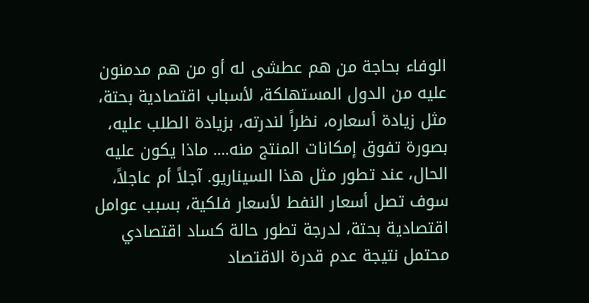الوفاء بحاجة من هم عطشى له أو من هم مدمنون عليه من الدول المستهلكة، لأسباب اقتصادية بحتة، مثل زيادة أسعاره، نظراً لندرته، بزيادة الطلب عليه، بصورة تفوق إمكانات المنتج منه.... ماذا يكون عليه الحال، عند تطور مثل هذا السيناريو. آجلاً أم عاجلاً، سوف تصل أسعار النفط لأسعار فلكية، بسبب عوامل اقتصادية بحتة، لدرجة تطور حالة كساد اقتصادي محتمل نتيجة عدم قدرة الاقتصاد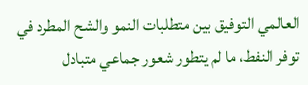العالمي التوفيق بين متطلبات النمو والشح المطرد في توفر النفط، ما لم يتطور شعور جماعي متبادل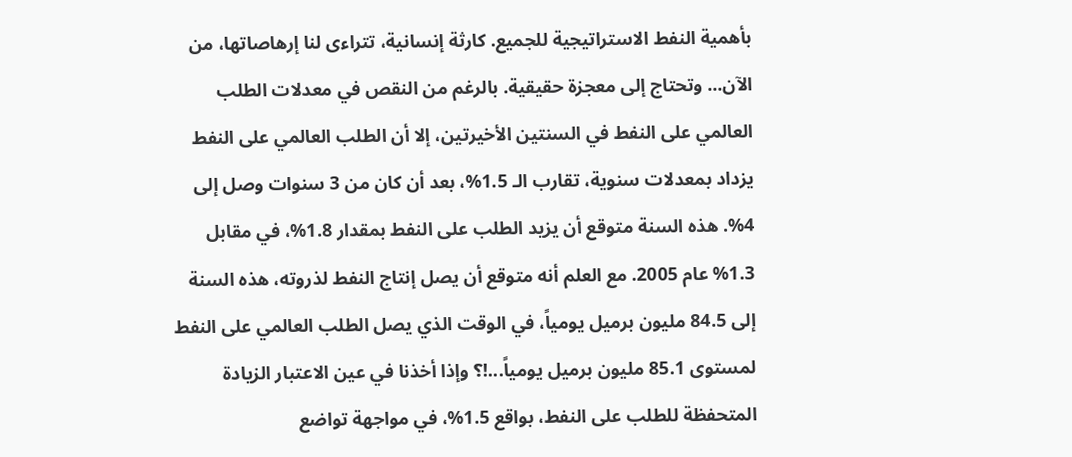بأهمية النفط الاستراتيجية للجميع. كارثة إنسانية، تتراءى لنا إرهاصاتها، من الآن... وتحتاج إلى معجزة حقيقية. بالرغم من النقص في معدلات الطلب العالمي على النفط في السنتين الأخيرتين، إلا أن الطلب العالمي على النفط يزداد بمعدلات سنوية، تقارب الـ 1.5%، بعد أن كان من 3 سنوات وصل إلى 4%. هذه السنة متوقع أن يزيد الطلب على النفط بمقدار 1.8%، في مقابل 1.3% عام 2005. مع العلم أنه متوقع أن يصل إنتاج النفط لذروته، هذه السنة إلى 84.5 مليون برميل يومياً، في الوقت الذي يصل الطلب العالمي على النفط لمستوى 85.1 مليون برميل يومياً...!؟ وإذا أخذنا في عين الاعتبار الزيادة المتحفظة للطلب على النفط، بواقع 1.5%، في مواجهة تواضع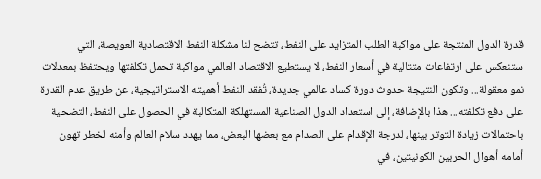قدرة الدول المنتجة على مواكبة الطلب المتزايد على النفط، تتضح لنا مشكلة النفط الاقتصادية العويصة، التي ستنعكس على ارتفاعات متتالية في أسعار النفط، لا يستطيع الاقتصاد العالمي مواكبة تحمل تكلفتها ويحتفظ بمعدلات نمو معقولة... وتكون النتيجة حدوث دورة كساد عالمي جديدة، تُفقد النفط أهميته الاستراتيجية، عن طريق عدم القدرة على دفع تكلفته... هذا بالإضافة، إلى استعداد الدول الصناعية المستهلكة المتكالبة في الحصول على النفط، التضحية باحتمالات زيادة التوتر بينها، لدرجة الإقدام على الصدام مع بعضها البعض، مما يهدد سلام العالم وأمنه لخطر تهون أمامه أهوال الحربين الكونيتين، في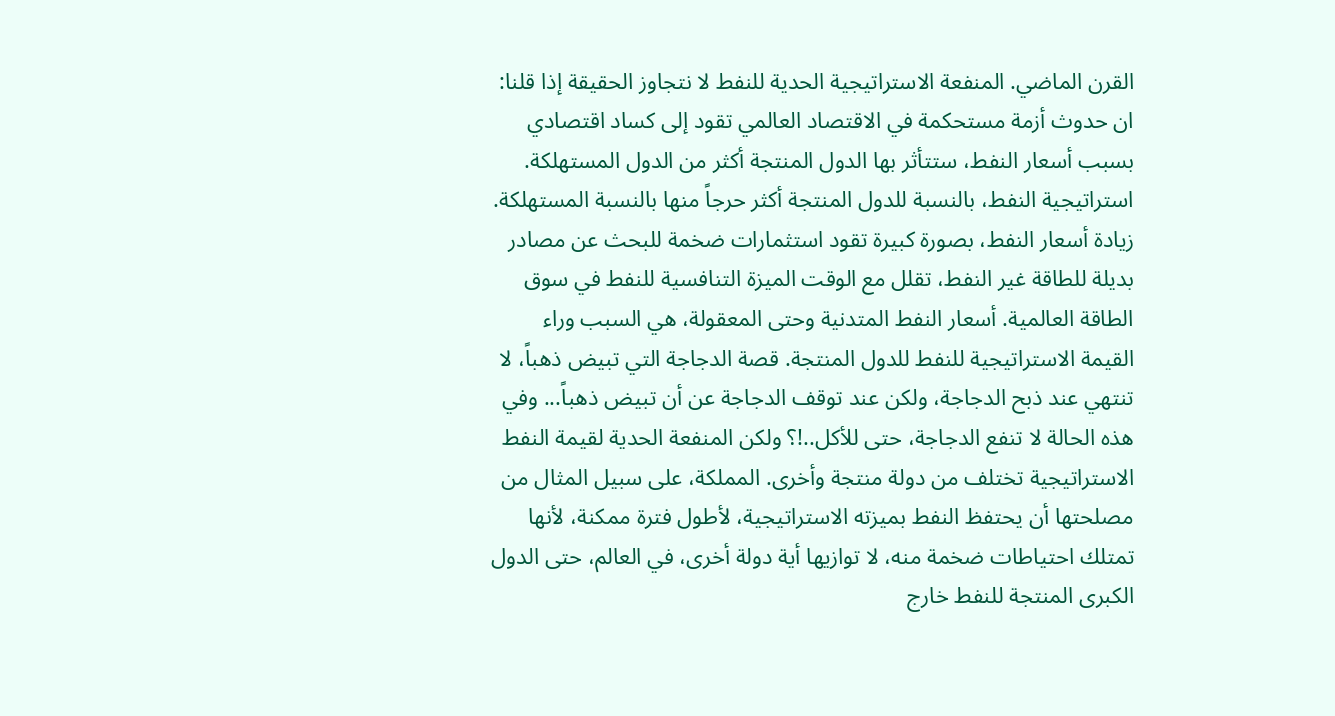القرن الماضي. المنفعة الاستراتيجية الحدية للنفط لا نتجاوز الحقيقة إذا قلنا: ان حدوث أزمة مستحكمة في الاقتصاد العالمي تقود إلى كساد اقتصادي بسبب أسعار النفط، ستتأثر بها الدول المنتجة أكثر من الدول المستهلكة. استراتيجية النفط، بالنسبة للدول المنتجة أكثر حرجاً منها بالنسبة المستهلكة. زيادة أسعار النفط، بصورة كبيرة تقود استثمارات ضخمة للبحث عن مصادر بديلة للطاقة غير النفط، تقلل مع الوقت الميزة التنافسية للنفط في سوق الطاقة العالمية. أسعار النفط المتدنية وحتى المعقولة، هي السبب وراء القيمة الاستراتيجية للنفط للدول المنتجة. قصة الدجاجة التي تبيض ذهباً، لا تنتهي عند ذبح الدجاجة، ولكن عند توقف الدجاجة عن أن تبيض ذهباً... وفي هذه الحالة لا تنفع الدجاجة، حتى للأكل..!؟ ولكن المنفعة الحدية لقيمة النفط الاستراتيجية تختلف من دولة منتجة وأخرى. المملكة، على سبيل المثال من مصلحتها أن يحتفظ النفط بميزته الاستراتيجية، لأطول فترة ممكنة، لأنها تمتلك احتياطات ضخمة منه، لا توازيها أية دولة أخرى، في العالم، حتى الدول الكبرى المنتجة للنفط خارج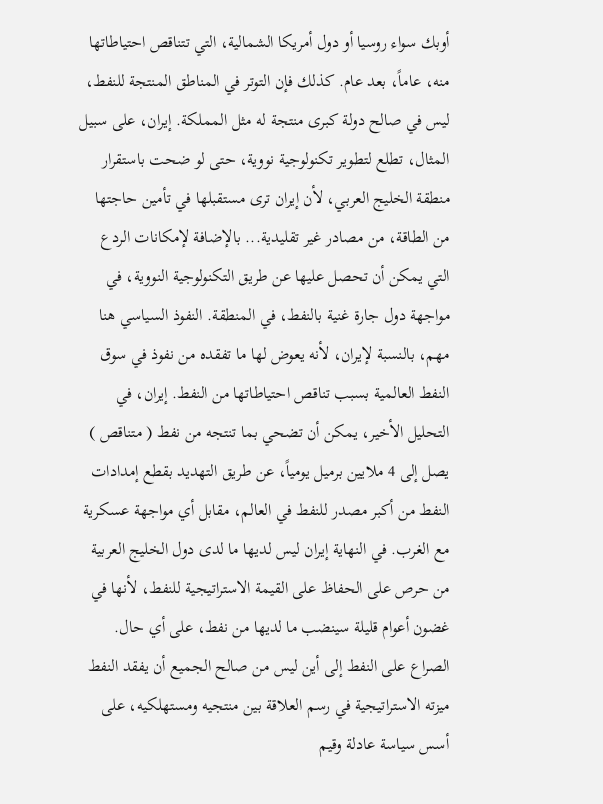أوبك سواء روسيا أو دول أمريكا الشمالية، التي تتناقص احتياطاتها منه، عاماً، بعد عام. كذلك فإن التوتر في المناطق المنتجة للنفط، ليس في صالح دولة كبرى منتجة له مثل المملكة. إيران، على سبيل المثال، تطلع لتطوير تكنولوجية نووية، حتى لو ضحت باستقرار منطقة الخليج العربي، لأن إيران ترى مستقبلها في تأمين حاجتها من الطاقة، من مصادر غير تقليدية... بالإضافة لإمكانات الردع التي يمكن أن تحصل عليها عن طريق التكنولوجية النووية، في مواجهة دول جارة غنية بالنفط، في المنطقة. النفوذ السياسي هنا مهم، بالنسبة لإيران، لأنه يعوض لها ما تفقده من نفوذ في سوق النفط العالمية بسبب تناقص احتياطاتها من النفط. إيران، في التحليل الأخير، يمكن أن تضحي بما تنتجه من نفط ( متناقص ) يصل إلى 4 ملايين برميل يومياً، عن طريق التهديد بقطع إمدادات النفط من أكبر مصدر للنفط في العالم، مقابل أي مواجهة عسكرية مع الغرب. في النهاية إيران ليس لديها ما لدى دول الخليج العربية من حرص على الحفاظ على القيمة الاستراتيجية للنفط، لأنها في غضون أعوام قليلة سينضب ما لديها من نفط، على أي حال. الصراع على النفط إلى أين ليس من صالح الجميع أن يفقد النفط ميزته الاستراتيجية في رسم العلاقة بين منتجيه ومستهلكيه، على أسس سياسة عادلة وقيم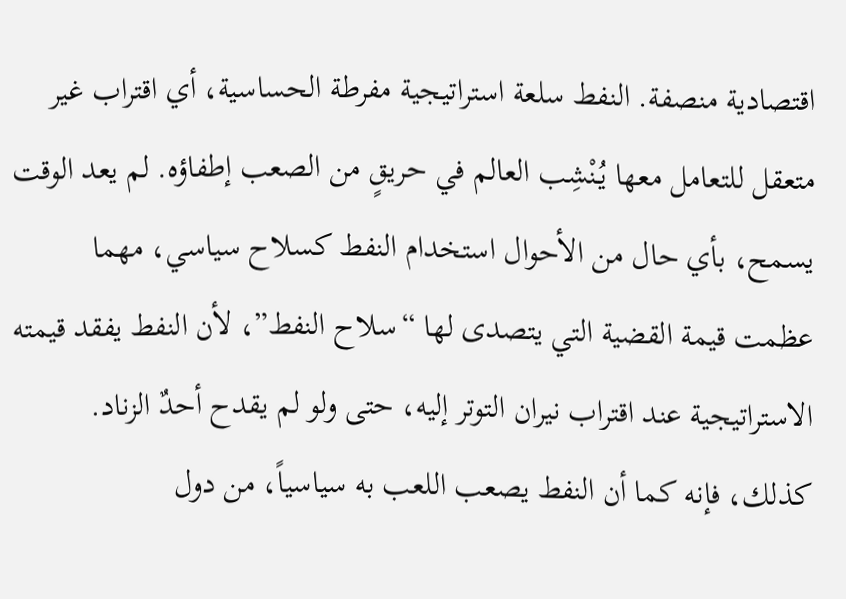اقتصادية منصفة. النفط سلعة استراتيجية مفرطة الحساسية، أي اقتراب غير متعقل للتعامل معها يُنْشِب العالم في حريقٍ من الصعب إطفاؤه. لم يعد الوقت يسمح، بأي حال من الأحوال استخدام النفط كسلاح سياسي، مهما عظمت قيمة القضية التي يتصدى لها “سلاح النفط”، لأن النفط يفقد قيمته الاستراتيجية عند اقتراب نيران التوتر إليه، حتى ولو لم يقدح أحدٌ الزناد. كذلك، فإنه كما أن النفط يصعب اللعب به سياسياً، من دول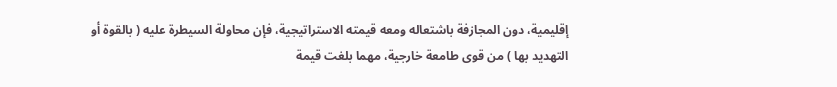إقليمية، دون المجازفة باشتعاله ومعه قيمته الاستراتيجية، فإن محاولة السيطرة عليه ( بالقوة أو التهديد بها ) من قوى طامعة خارجية، مهما بلغت قيمة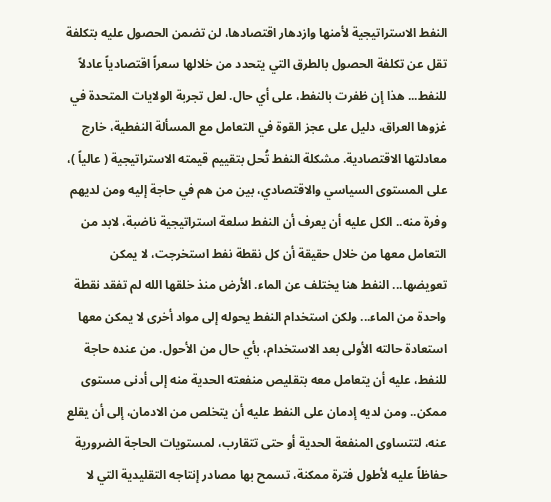النفط الاستراتيجية لأمنها وازدهار اقتصادها، لن تضمن الحصول عليه بتكلفة تقل عن تكلفة الحصول بالطرق التي يتحدد من خلالها سعراً اقتصادياً عادلاً للنفط... هذا إن ظفرت بالنفط، على أي حال. لعل تجربة الولايات المتحدة في غزوها العراق، دليل على عجز القوة في التعامل مع المسألة النفطية، خارج معادلتها الاقتصادية. مشكلة النفط تُحل بتقييم قيمته الاستراتيجية ( عالياً )، على المستوى السياسي والاقتصادي، بين من هم في حاجة إليه ومن لديهم وفرة منه.. الكل عليه أن يعرف أن النفط سلعة استراتيجية ناضبة، لابد من التعامل معها من خلال حقيقة أن كل نقطة نفط استخرجت، لا يمكن تعويضها... النفط هنا يختلف عن الماء. الأرض منذ خلقها الله لم تفقد نقطة واحدة من الماء... ولكن استخدام النفط يحوله إلى مواد أخرى لا يمكن معها استعادة حالته الأولى بعد الاستخدام، بأي حال من الأحول. من عنده حاجة للنفط، عليه أن يتعامل معه بتقليص منفعته الحدية منه إلى أدنى مستوى ممكن.. ومن لديه إدمان على النفط عليه أن يتخلص من الادمان، إلى أن يقلع عنه، لتتساوى المنفعة الحدية أو حتى تتقارب، لمستويات الحاجة الضرورية حفاظاً عليه لأطول فترة ممكنة، تسمح بها مصادر إنتاجه التقليدية التي لا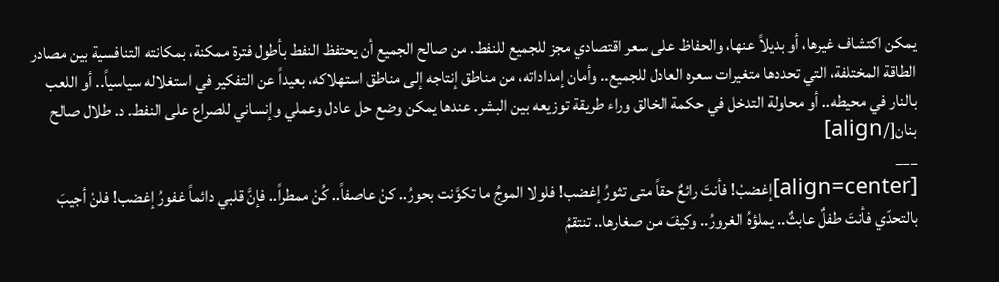يمكن اكتشاف غيرها، أو بديلاً عنها، والحفاظ على سعر اقتصادي مجز للجميع للنفط. من صالح الجميع أن يحتفظ النفط بأطول فترة ممكنة، بمكانته التنافسية بين مصادر الطاقة المختلفة، التي تحددها متغيرات سعره العادل للجميع.. وأمان إمداداته، من مناطق إنتاجه إلى مناطق استهلاكه، بعيداً عن التفكير في استغلاله سياسياً.. أو اللعب بالنار في محيطه.. أو محاولة التدخل في حكمة الخالق وراء طريقة توزيعه بين البشر. عندها يمكن وضع حل عادل وعملي وإنساني للصراع على النفط. د. طلال صالح بنان[/align]
___
[align=center]إغضبْ! فأنتَ رائعٌ حقاً متى تثورُ إغضب! فلولا الموجُ ما تكوَّنت بحورُ.. كنْ عاصفاً.. كُنْ ممطراً.. فإنَّ قلبي دائماً غفورُ إغضب! فلنْ أجيبَ بالتحدّي فأنتَ طفلٌ عابثٌ.. يملؤهُ الغرورُ.. وكيفَ من صغارها.. تنتقمُ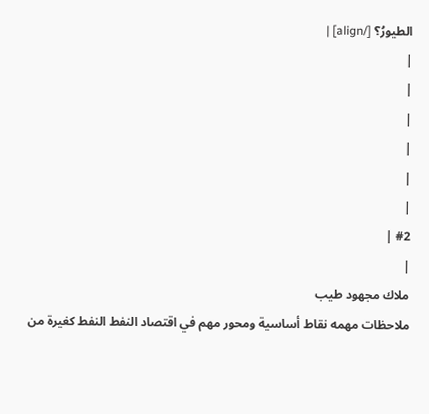الطيورُ؟ [/align] |
|
|
|
|
|
|
#2 |
|
ملاك مجهود طيب
ملاحظات مهمه نقاط أساسية ومحور مهم في اقتصاد النفط النفط كغيرة من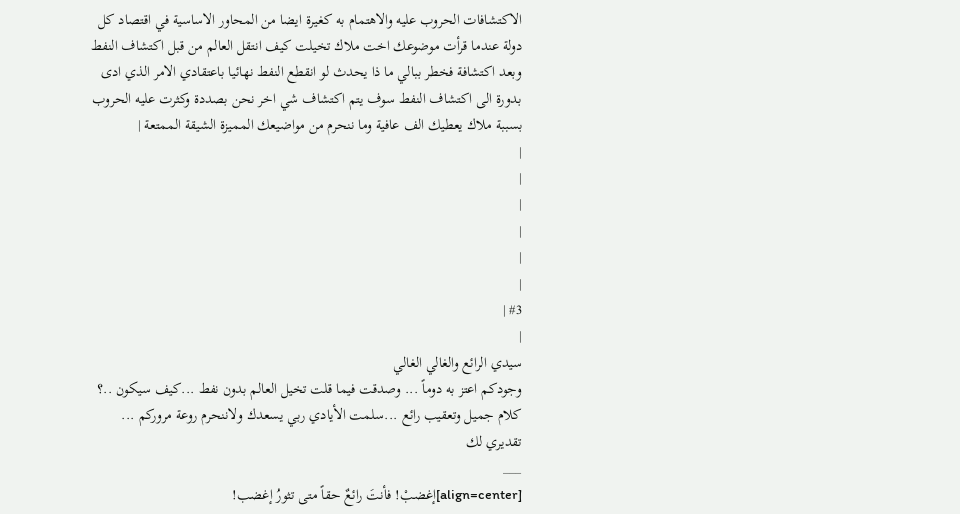الاكتشافات الحروب عليه والاهتمام به كغيرة ايضا من المحاور الاساسية في اقتصاد كل دولة عندما قرأت موضوعك اخت ملاك تخيلت كيف انتقل العالم من قبل اكتشاف النفط وبعد اكتشافة فخطر ببالي ما ذا يحدث لو انقطع النفط نهائيا باعتقادي الامر الذي ادى بدورة الى اكتشاف النفط سوف يتم اكتشاف شي اخر نحن بصددة وكثرت عليه الحروب بسببة ملاك يعطيك الف عافية وما ننحرم من مواضيعك المميزة الشيقة الممتعة |
|
|
|
|
|
|
#3 |
|
سيدي الرائع والغالي الغالي
وجودكم اعتز به دوماً ... وصدقت فيما قلت تخيل العالم بدون نفط ...كيف سيكون ..؟ كلام جميل وتعقيب رائع ...سلمت الأيادي ربي يسعدك ولاننحرم روعة مروركم ... تقديري لك
___
[align=center]إغضبْ! فأنتَ رائعٌ حقاً متى تثورُ إغضب!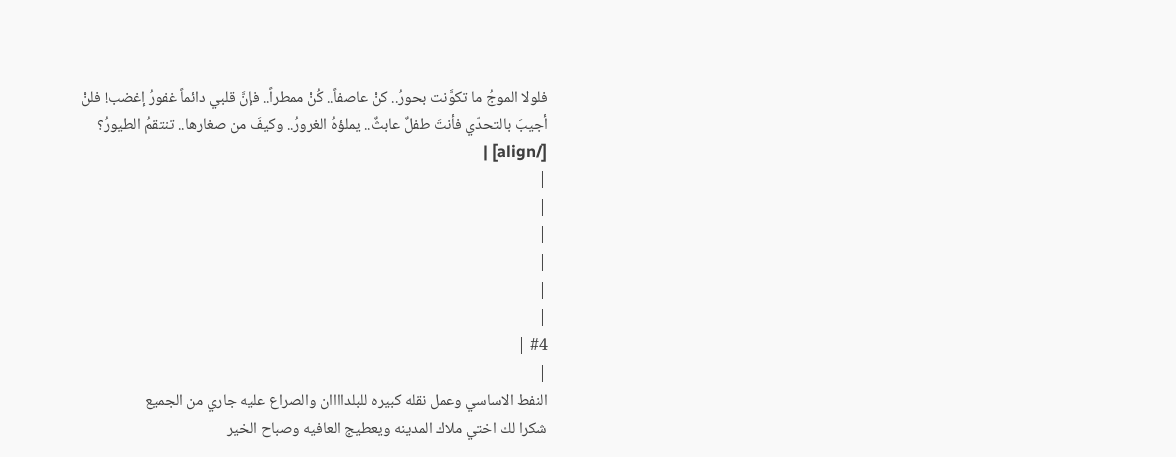فلولا الموجُ ما تكوَّنت بحورُ.. كنْ عاصفاً.. كُنْ ممطراً.. فإنَّ قلبي دائماً غفورُ إغضب! فلنْ أجيبَ بالتحدّي فأنتَ طفلٌ عابثٌ.. يملؤهُ الغرورُ.. وكيفَ من صغارها.. تنتقمُ الطيورُ؟ [/align] |
|
|
|
|
|
|
#4 |
|
النفط الاساسي وعمل نقله كبيره للبلداااان والصراع عليه جاري من الجميع
شكرا لك اختي ملاك المدينه ويعطيج العافيه وصباح الخير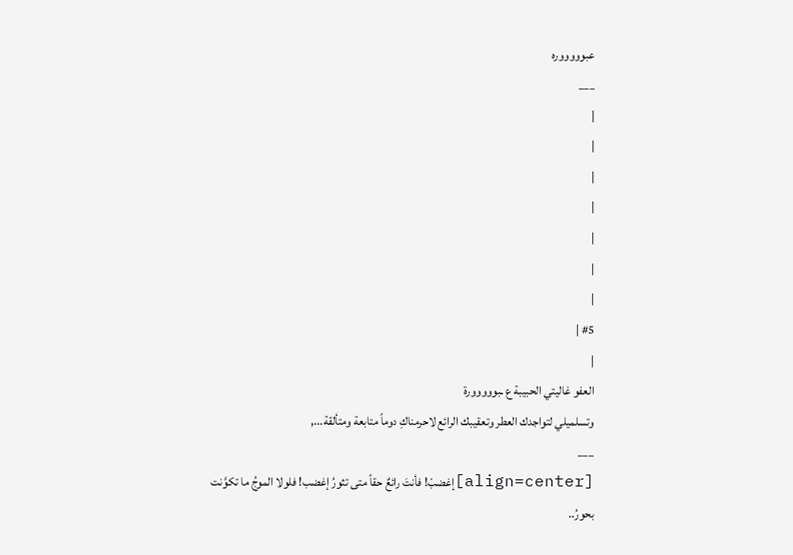عبوووووره
___
|
|
|
|
|
|
|
#5 |
|
العفو غاليتي الحبيبة ع ـبووووورة
وتسلميلي لتواجدك العطر وتعقيبك الرائع لاحرمناكِ دوماً متابعة ومتألقة...,
___
[align=center]إغضبْ! فأنتَ رائعٌ حقاً متى تثورُ إغضب! فلولا الموجُ ما تكوَّنت بحورُ..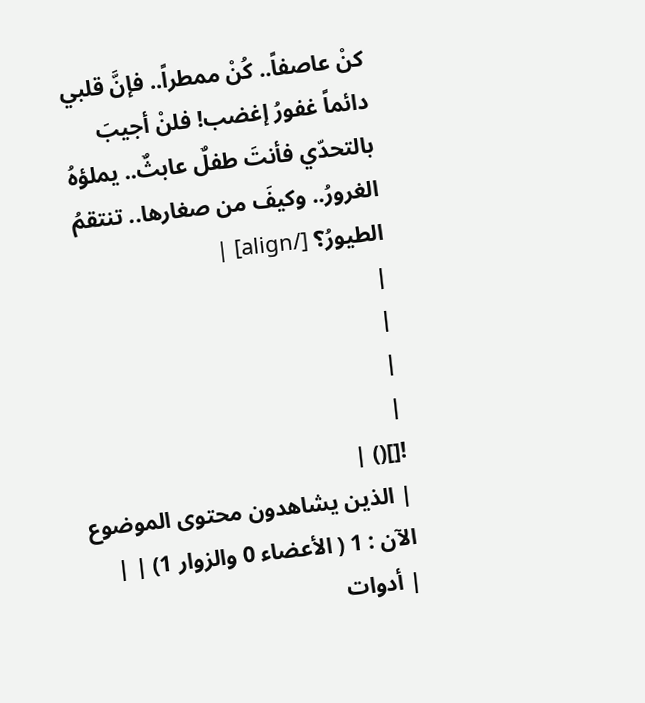كنْ عاصفاً.. كُنْ ممطراً.. فإنَّ قلبي دائماً غفورُ إغضب! فلنْ أجيبَ بالتحدّي فأنتَ طفلٌ عابثٌ.. يملؤهُ الغرورُ.. وكيفَ من صغارها.. تنتقمُ الطيورُ؟ [/align] |
|
|
|
|
![]() |
| الذين يشاهدون محتوى الموضوع الآن : 1 ( الأعضاء 0 والزوار 1) | |
| أدوات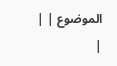الموضوع | |
|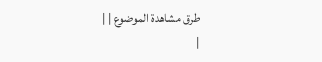طرق مشاهدة الموضوع | |
|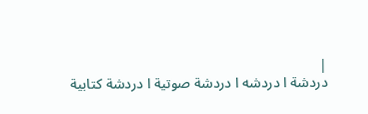|
دردشة ا دردشه ا دردشة صوتية ا دردشة كتابية